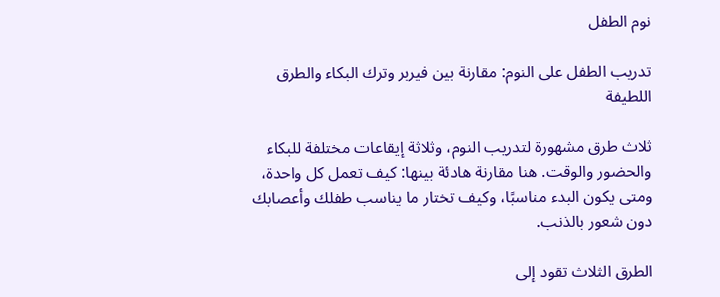نوم الطفل

تدريب الطفل على النوم: مقارنة بين فيربر وترك البكاء والطرق اللطيفة

ثلاث طرق مشهورة لتدريب النوم، وثلاثة إيقاعات مختلفة للبكاء والحضور والوقت. هنا مقارنة هادئة بينها: كيف تعمل كل واحدة، ومتى يكون البدء مناسبًا، وكيف تختار ما يناسب طفلك وأعصابك دون شعور بالذنب.

الطرق الثلاث تقود إلى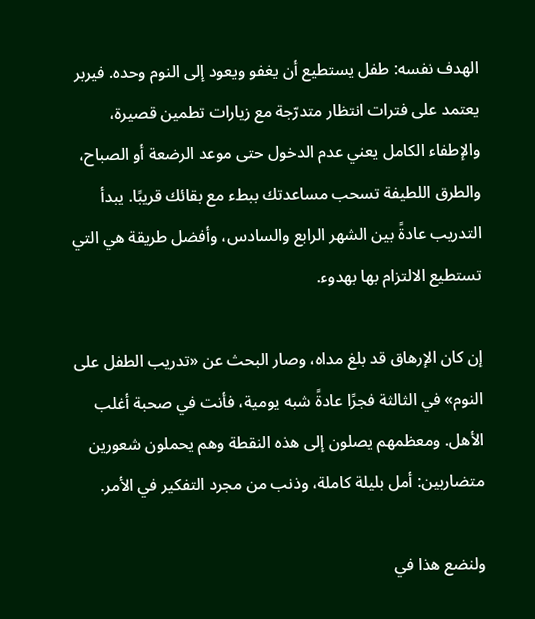الهدف نفسه: طفل يستطيع أن يغفو ويعود إلى النوم وحده. فيربر يعتمد على فترات انتظار متدرّجة مع زيارات تطمين قصيرة، والإطفاء الكامل يعني عدم الدخول حتى موعد الرضعة أو الصباح، والطرق اللطيفة تسحب مساعدتك ببطء مع بقائك قريبًا. يبدأ التدريب عادةً بين الشهر الرابع والسادس، وأفضل طريقة هي التي تستطيع الالتزام بها بهدوء.

إن كان الإرهاق قد بلغ مداه، وصار البحث عن «تدريب الطفل على النوم» في الثالثة فجرًا عادةً شبه يومية، فأنت في صحبة أغلب الأهل. ومعظمهم يصلون إلى هذه النقطة وهم يحملون شعورين متضاربين: أمل بليلة كاملة، وذنب من مجرد التفكير في الأمر.

ولنضع هذا في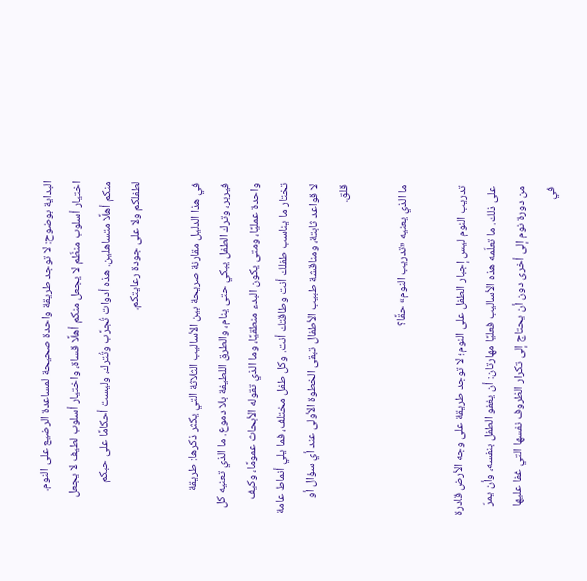البداية بوضوح: لا توجد طريقة واحدة صحيحة لمساعدة الرضيع على النوم. اختيار أسلوب منظّم لا يجعل منكم أهلًا قساة، واختيار أسلوب لطيف لا يجعل منكم أهلًا متساهلين. هذه أدوات تُجرَّب وتُترك، وليست أحكامًا على حبكم لطفلكم ولا على جودة رعايتكم.

في هذا الدليل مقارنة صريحة بين الأساليب الثلاثة التي يكثر ذكرها: طريقة فيربر، وترك الطفل يبكي حتى ينام، والطرق اللطيفة بلا دموع. ما الذي تعنيه كل واحدة عمليًا، ومتى يكون البدء منطقيًا، وما الذي تقوله الأبحاث عمومًا، وكيف تختار ما يناسب طفلك أنت وطاقتك أنت. وكل طفل مختلف، فما يلي أنماط عامة لا قواعد ثابتة، ومناقشة طبيب الأطفال تبقى الخطوة الأولى عند أي سؤال أو قلق.

ما الذي يعنيه «تدريب النوم» حقًا؟

تدريب النوم ليس إجبار الطفل على النوم؛ لا توجد طريقة على وجه الأرض قادرة على ذلك. ما تعلّمه هذه الأساليب فعليًا مهارتان: أن يغفو الطفل بنفسه، وأن يمرّ من دورة نوم إلى أخرى دون أن يحتاج إلى تكرار الظروف نفسها التي غفا عليها في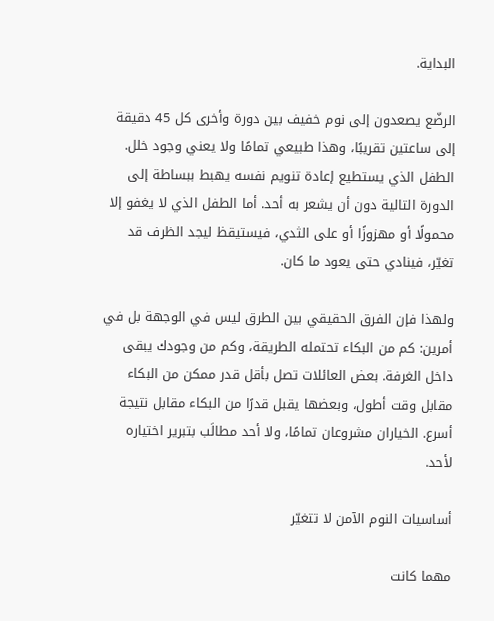البداية.

الرضّع يصعدون إلى نوم خفيف بين دورة وأخرى كل 45 دقيقة إلى ساعتين تقريبًا، وهذا طبيعي تمامًا ولا يعني وجود خلل. الطفل الذي يستطيع إعادة تنويم نفسه يهبط ببساطة إلى الدورة التالية دون أن يشعر به أحد. أما الطفل الذي لا يغفو إلا محمولًا أو مهزوزًا أو على الثدي، فيستيقظ ليجد الظرف قد تغيّر، فينادي حتى يعود ما كان.

ولهذا فإن الفرق الحقيقي بين الطرق ليس في الوجهة بل في أمرين: كم من البكاء تحتمله الطريقة، وكم من وجودك يبقى داخل الغرفة. بعض العائلات تصل بأقل قدر ممكن من البكاء مقابل وقت أطول، وبعضها يقبل قدرًا من البكاء مقابل نتيجة أسرع. الخياران مشروعان تمامًا، ولا أحد مطالَب بتبرير اختياره لأحد.

أساسيات النوم الآمن لا تتغيّر

مهما كانت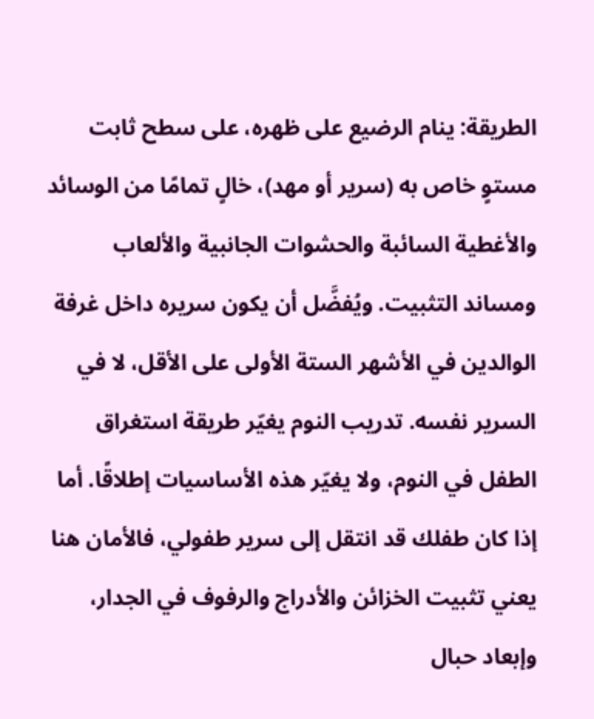الطريقة: ينام الرضيع على ظهره، على سطح ثابت مستوٍ خاص به (سرير أو مهد)، خالٍ تمامًا من الوسائد والأغطية السائبة والحشوات الجانبية والألعاب ومساند التثبيت. ويُفضَّل أن يكون سريره داخل غرفة الوالدين في الأشهر الستة الأولى على الأقل، لا في السرير نفسه. تدريب النوم يغيّر طريقة استغراق الطفل في النوم، ولا يغيّر هذه الأساسيات إطلاقًا. أما إذا كان طفلك قد انتقل إلى سرير طفولي، فالأمان هنا يعني تثبيت الخزائن والأدراج والرفوف في الجدار، وإبعاد حبال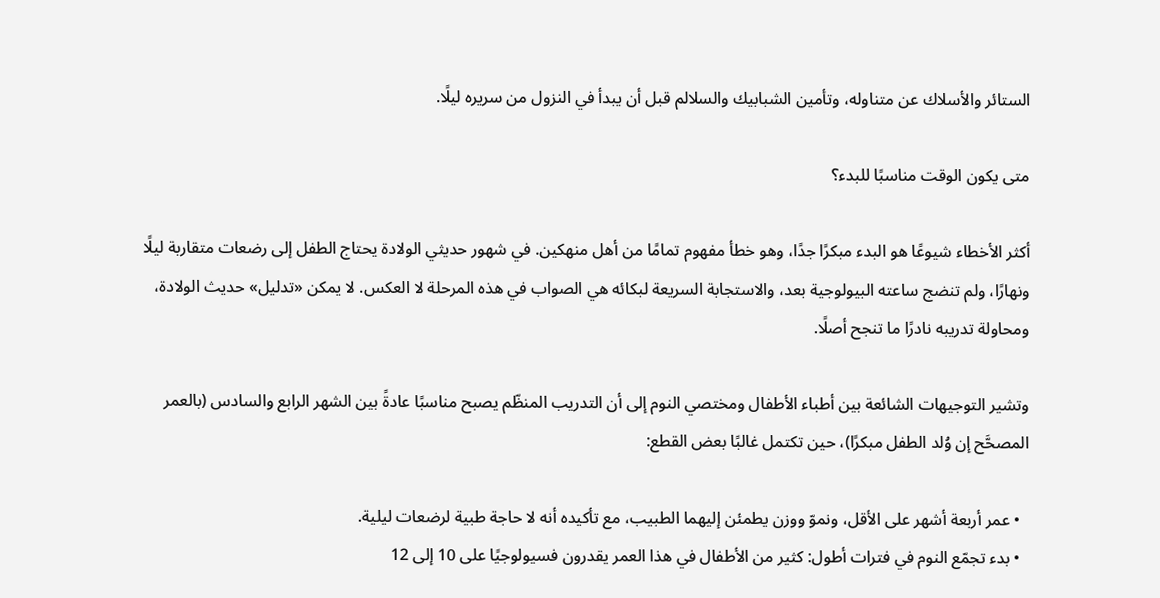الستائر والأسلاك عن متناوله، وتأمين الشبابيك والسلالم قبل أن يبدأ في النزول من سريره ليلًا.

متى يكون الوقت مناسبًا للبدء؟

أكثر الأخطاء شيوعًا هو البدء مبكرًا جدًا، وهو خطأ مفهوم تمامًا من أهل منهكين. في شهور حديثي الولادة يحتاج الطفل إلى رضعات متقاربة ليلًا ونهارًا، ولم تنضج ساعته البيولوجية بعد، والاستجابة السريعة لبكائه هي الصواب في هذه المرحلة لا العكس. لا يمكن «تدليل» حديث الولادة، ومحاولة تدريبه نادرًا ما تنجح أصلًا.

وتشير التوجيهات الشائعة بين أطباء الأطفال ومختصي النوم إلى أن التدريب المنظّم يصبح مناسبًا عادةً بين الشهر الرابع والسادس (بالعمر المصحَّح إن وُلد الطفل مبكرًا)، حين تكتمل غالبًا بعض القطع:

  • عمر أربعة أشهر على الأقل، ونموّ ووزن يطمئن إليهما الطبيب، مع تأكيده أنه لا حاجة طبية لرضعات ليلية.
  • بدء تجمّع النوم في فترات أطول: كثير من الأطفال في هذا العمر يقدرون فسيولوجيًا على 10 إلى 12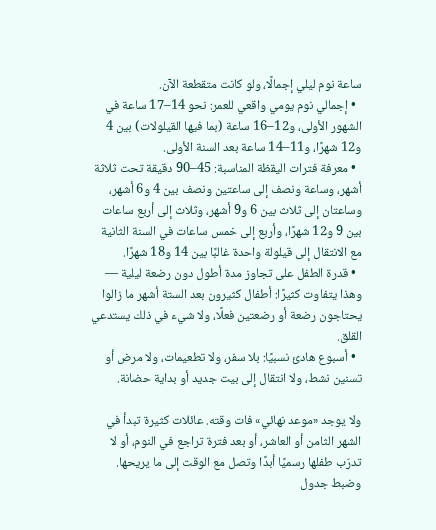ساعة نوم ليلي إجمالًا، ولو كانت متقطعة الآن.
  • إجمالي نوم يومي واقعي للعمر: نحو 14–17 ساعة في الشهور الأولى، و12–16 ساعة (بما فيها القيلولات) بين 4 و12 شهرًا، و11–14 ساعة بعد السنة الأولى.
  • معرفة فترات اليقظة المناسبة: 45–90 دقيقة تحت ثلاثة أشهر، وساعة ونصف إلى ساعتين ونصف بين 4 و6 أشهر، وساعتان إلى ثلاث بين 6 و9 أشهر، وثلاث إلى أربع ساعات بين 9 و12 شهرًا، وأربع إلى خمس ساعات في السنة الثانية مع الانتقال إلى قيلولة واحدة غالبًا بين 14 و18 شهرًا.
  • قدرة الطفل على تجاوز مدة أطول دون رضعة ليلية — وهذا يتفاوت كثيرًا: أطفال كثيرون بعد الستة أشهر ما زالوا يحتاجون رضعة أو رضعتين فعلًا، ولا شيء في ذلك يستدعي القلق.
  • أسبوع هادئ نسبيًا: بلا سفر، ولا تطعيمات، ولا مرض أو تسنين نشط، ولا انتقال إلى بيت جديد أو بداية حضانة.

ولا يوجد «موعد نهائي» فات وقته. عائلات كثيرة تبدأ في الشهر الثامن أو العاشر، أو بعد فترة تراجع في النوم، أو لا تدرّب طفلها رسميًا أبدًا وتصل مع الوقت إلى ما يريحها. وضبط جدول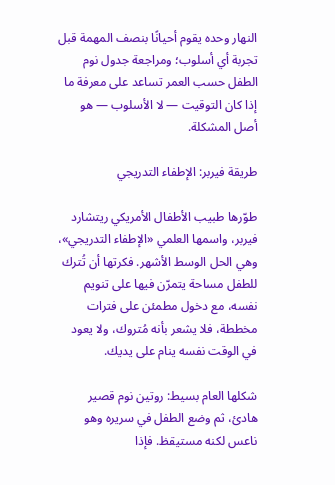النهار وحده يقوم أحيانًا بنصف المهمة قبل تجربة أي أسلوب؛ ومراجعة جدول نوم الطفل حسب العمر تساعد على معرفة ما إذا كان التوقيت — لا الأسلوب — هو أصل المشكلة.

طريقة فيربر: الإطفاء التدريجي

طوّرها طبيب الأطفال الأمريكي ريتشارد فيربر، واسمها العلمي «الإطفاء التدريجي»، وهي الحل الوسط الأشهر. فكرتها أن تُترك للطفل مساحة يتمرّن فيها على تنويم نفسه، مع دخول مطمئن على فترات مخططة، فلا يشعر بأنه مُتروك، ولا يعود في الوقت نفسه ينام على يديك.

شكلها العام بسيط: روتين نوم قصير هادئ، ثم وضع الطفل في سريره وهو ناعس لكنه مستيقظ. فإذا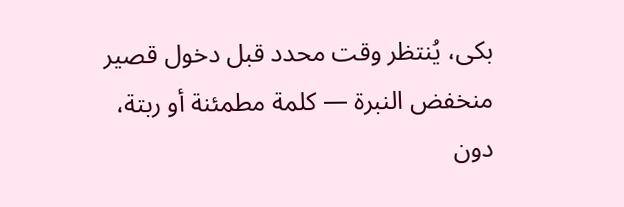بكى، يُنتظر وقت محدد قبل دخول قصير منخفض النبرة — كلمة مطمئنة أو ربتة، دون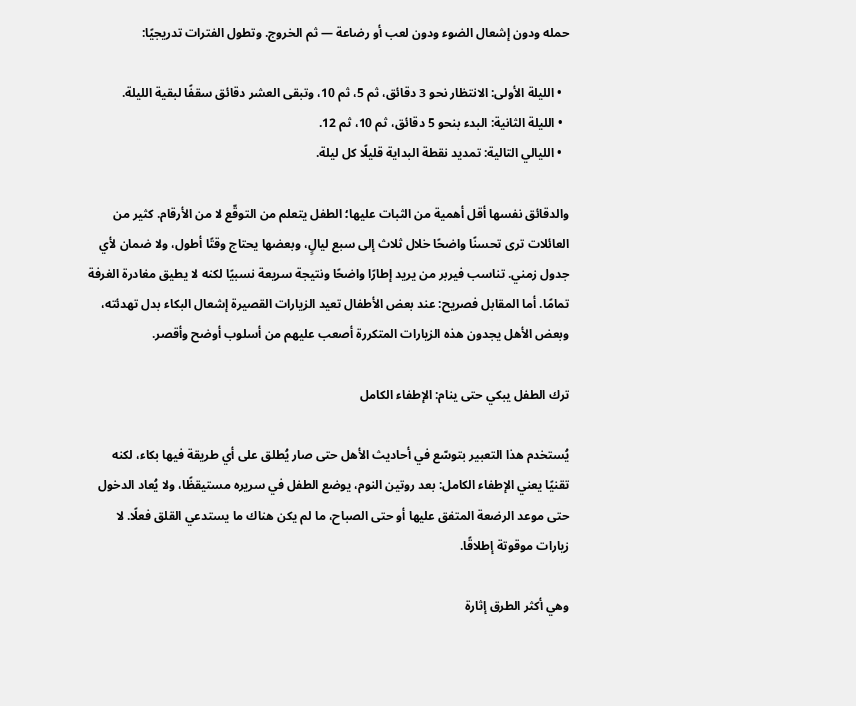حمله ودون إشعال الضوء ودون لعب أو رضاعة — ثم الخروج. وتطول الفترات تدريجيًا:

  • الليلة الأولى: الانتظار نحو 3 دقائق، ثم 5، ثم 10، وتبقى العشر دقائق سقفًا لبقية الليلة.
  • الليلة الثانية: البدء بنحو 5 دقائق، ثم 10، ثم 12.
  • الليالي التالية: تمديد نقطة البداية قليلًا كل ليلة.

والدقائق نفسها أقل أهمية من الثبات عليها؛ الطفل يتعلم من التوقّع لا من الأرقام. كثير من العائلات ترى تحسنًا واضحًا خلال ثلاث إلى سبع ليالٍ، وبعضها يحتاج وقتًا أطول، ولا ضمان لأي جدول زمني. تناسب فيربر من يريد إطارًا واضحًا ونتيجة سريعة نسبيًا لكنه لا يطيق مغادرة الغرفة تمامًا. أما المقابل فصريح: عند بعض الأطفال تعيد الزيارات القصيرة إشعال البكاء بدل تهدئته، وبعض الأهل يجدون هذه الزيارات المتكررة أصعب عليهم من أسلوب أوضح وأقصر.

ترك الطفل يبكي حتى ينام: الإطفاء الكامل

يُستخدم هذا التعبير بتوسّع في أحاديث الأهل حتى صار يُطلق على أي طريقة فيها بكاء، لكنه تقنيًا يعني الإطفاء الكامل: بعد روتين النوم، يوضع الطفل في سريره مستيقظًا، ولا يُعاد الدخول حتى موعد الرضعة المتفق عليها أو حتى الصباح، ما لم يكن هناك ما يستدعي القلق فعلًا. لا زيارات موقوتة إطلاقًا.

وهي أكثر الطرق إثارة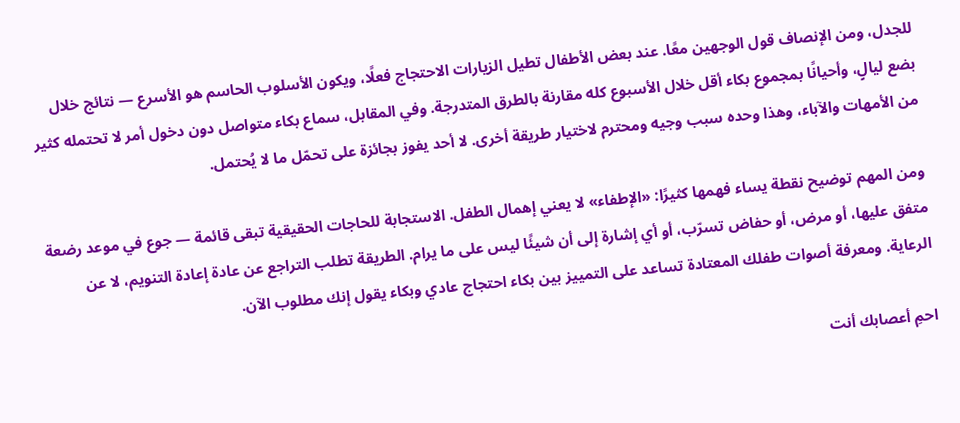للجدل، ومن الإنصاف قول الوجهين معًا. عند بعض الأطفال تطيل الزيارات الاحتجاج فعلًا، ويكون الأسلوب الحاسم هو الأسرع — نتائج خلال بضع ليالٍ، وأحيانًا بمجموع بكاء أقل خلال الأسبوع كله مقارنة بالطرق المتدرجة. وفي المقابل، سماع بكاء متواصل دون دخول أمر لا تحتمله كثير من الأمهات والآباء، وهذا وحده سبب وجيه ومحترم لاختيار طريقة أخرى. لا أحد يفوز بجائزة على تحمّل ما لا يُحتمل.

ومن المهم توضيح نقطة يساء فهمها كثيرًا: «الإطفاء» لا يعني إهمال الطفل. الاستجابة للحاجات الحقيقية تبقى قائمة — جوع في موعد رضعة متفق عليها، أو مرض، أو حفاض تسرّب، أو أي إشارة إلى أن شيئًا ليس على ما يرام. الطريقة تطلب التراجع عن عادة إعادة التنويم، لا عن الرعاية. ومعرفة أصوات طفلك المعتادة تساعد على التمييز بين بكاء احتجاج عادي وبكاء يقول إنك مطلوب الآن.

احمِ أعصابك أنت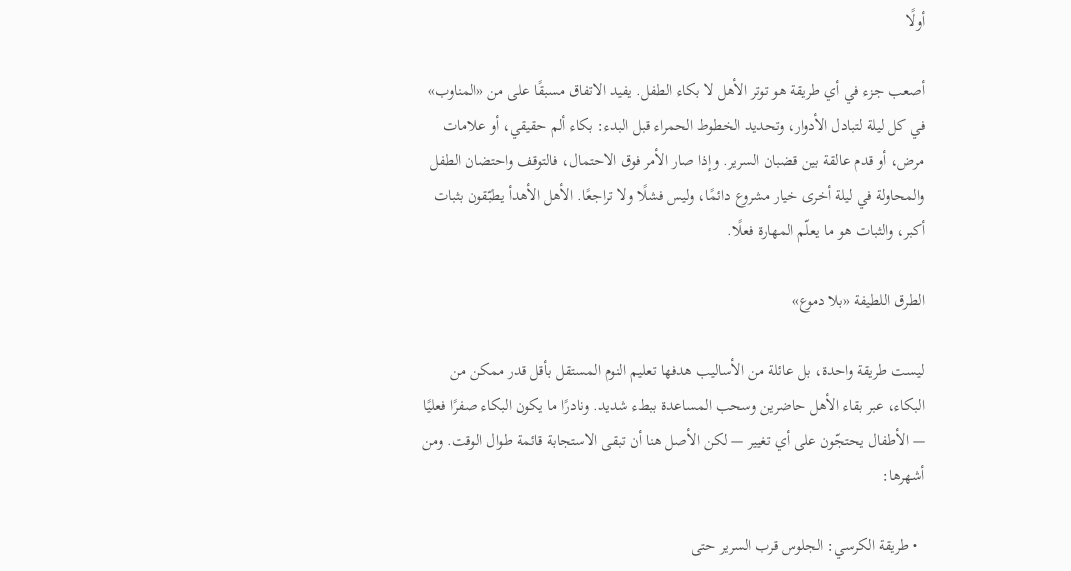أولًا

أصعب جزء في أي طريقة هو توتر الأهل لا بكاء الطفل. يفيد الاتفاق مسبقًا على من «المناوب» في كل ليلة لتبادل الأدوار، وتحديد الخطوط الحمراء قبل البدء: بكاء ألم حقيقي، أو علامات مرض، أو قدم عالقة بين قضبان السرير. وإذا صار الأمر فوق الاحتمال، فالتوقف واحتضان الطفل والمحاولة في ليلة أخرى خيار مشروع دائمًا، وليس فشلًا ولا تراجعًا. الأهل الأهدأ يطبّقون بثبات أكبر، والثبات هو ما يعلّم المهارة فعلًا.

الطرق اللطيفة «بلا دموع»

ليست طريقة واحدة، بل عائلة من الأساليب هدفها تعليم النوم المستقل بأقل قدر ممكن من البكاء، عبر بقاء الأهل حاضرين وسحب المساعدة ببطء شديد. ونادرًا ما يكون البكاء صفرًا فعليًا — الأطفال يحتجّون على أي تغيير — لكن الأصل هنا أن تبقى الاستجابة قائمة طوال الوقت. ومن أشهرها:

  • طريقة الكرسي: الجلوس قرب السرير حتى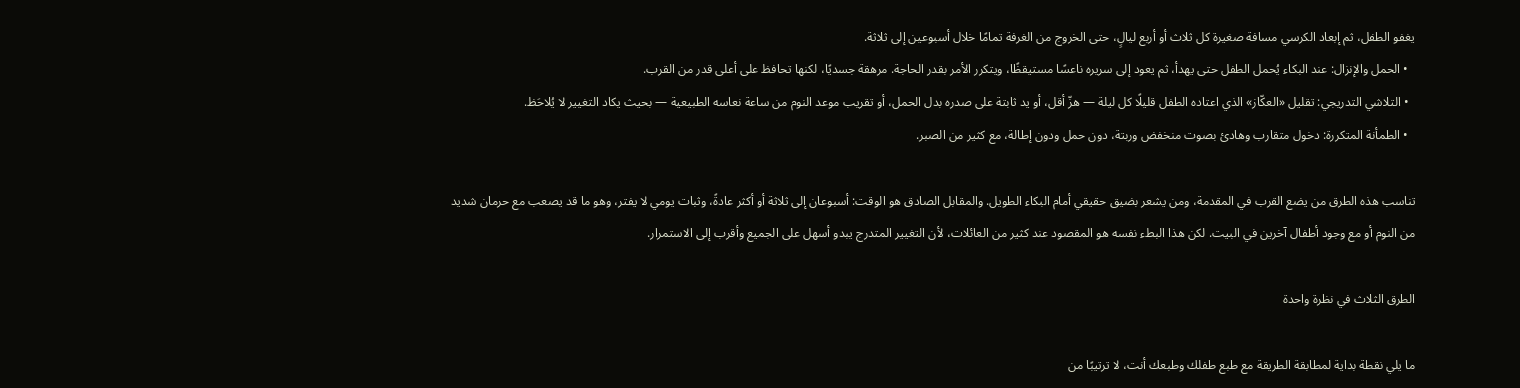يغفو الطفل، ثم إبعاد الكرسي مسافة صغيرة كل ثلاث أو أربع ليالٍ، حتى الخروج من الغرفة تمامًا خلال أسبوعين إلى ثلاثة.
  • الحمل والإنزال: عند البكاء يُحمل الطفل حتى يهدأ، ثم يعود إلى سريره ناعسًا مستيقظًا، ويتكرر الأمر بقدر الحاجة. مرهقة جسديًا، لكنها تحافظ على أعلى قدر من القرب.
  • التلاشي التدريجي: تقليل «العكّاز» الذي اعتاده الطفل قليلًا كل ليلة — هزّ أقل، أو يد ثابتة على صدره بدل الحمل، أو تقريب موعد النوم من ساعة نعاسه الطبيعية — بحيث يكاد التغيير لا يُلاحَظ.
  • الطمأنة المتكررة: دخول متقارب وهادئ بصوت منخفض وربتة، دون حمل ودون إطالة، مع كثير من الصبر.

تناسب هذه الطرق من يضع القرب في المقدمة، ومن يشعر بضيق حقيقي أمام البكاء الطويل. والمقابل الصادق هو الوقت: أسبوعان إلى ثلاثة أو أكثر عادةً، وثبات يومي لا يفتر، وهو ما قد يصعب مع حرمان شديد من النوم أو مع وجود أطفال آخرين في البيت. لكن هذا البطء نفسه هو المقصود عند كثير من العائلات، لأن التغيير المتدرج يبدو أسهل على الجميع وأقرب إلى الاستمرار.

الطرق الثلاث في نظرة واحدة

ما يلي نقطة بداية لمطابقة الطريقة مع طبع طفلك وطبعك أنت، لا ترتيبًا من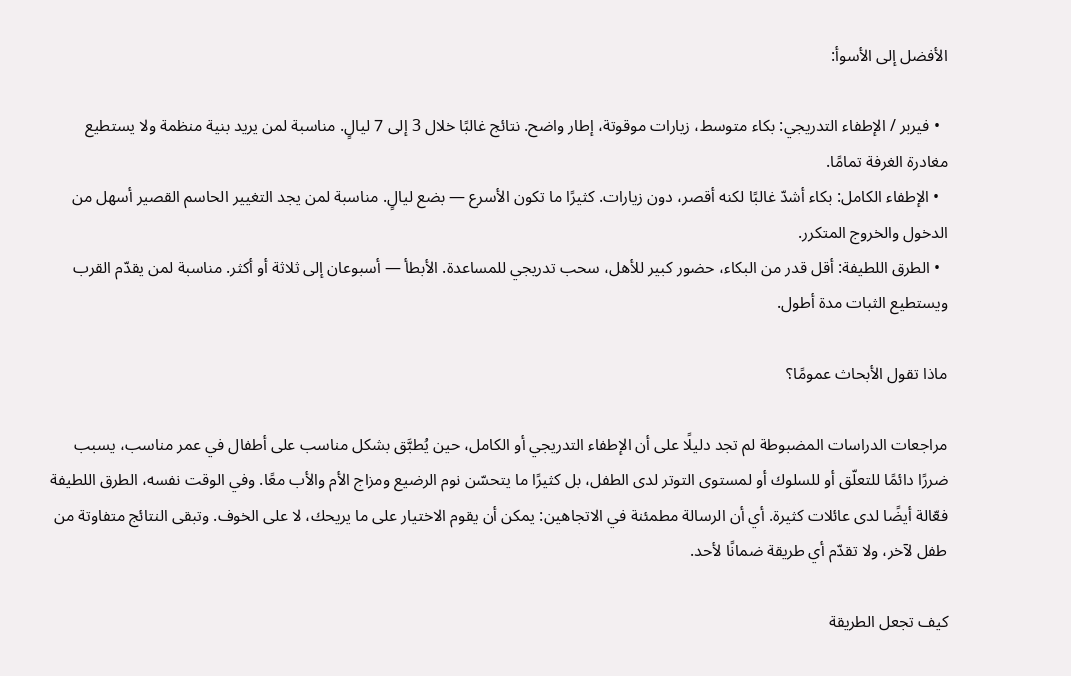الأفضل إلى الأسوأ:

  • فيربر / الإطفاء التدريجي: بكاء متوسط، زيارات موقوتة، إطار واضح. نتائج غالبًا خلال 3 إلى 7 ليالٍ. مناسبة لمن يريد بنية منظمة ولا يستطيع مغادرة الغرفة تمامًا.
  • الإطفاء الكامل: بكاء أشدّ غالبًا لكنه أقصر، دون زيارات. كثيرًا ما تكون الأسرع — بضع ليالٍ. مناسبة لمن يجد التغيير الحاسم القصير أسهل من الدخول والخروج المتكرر.
  • الطرق اللطيفة: أقل قدر من البكاء، حضور كبير للأهل، سحب تدريجي للمساعدة. الأبطأ — أسبوعان إلى ثلاثة أو أكثر. مناسبة لمن يقدّم القرب ويستطيع الثبات مدة أطول.

ماذا تقول الأبحاث عمومًا؟

مراجعات الدراسات المضبوطة لم تجد دليلًا على أن الإطفاء التدريجي أو الكامل، حين يُطبَّق بشكل مناسب على أطفال في عمر مناسب، يسبب ضررًا دائمًا للتعلّق أو للسلوك أو لمستوى التوتر لدى الطفل، بل كثيرًا ما يتحسّن نوم الرضيع ومزاج الأم والأب معًا. وفي الوقت نفسه، الطرق اللطيفة فعّالة أيضًا لدى عائلات كثيرة. أي أن الرسالة مطمئنة في الاتجاهين: يمكن أن يقوم الاختيار على ما يريحك، لا على الخوف. وتبقى النتائج متفاوتة من طفل لآخر، ولا تقدّم أي طريقة ضمانًا لأحد.

كيف تجعل الطريقة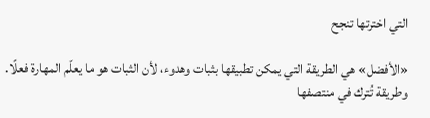التي اخترتها تنجح

«الأفضل» هي الطريقة التي يمكن تطبيقها بثبات وهدوء، لأن الثبات هو ما يعلّم المهارة فعلًا. وطريقة تُترك في منتصفها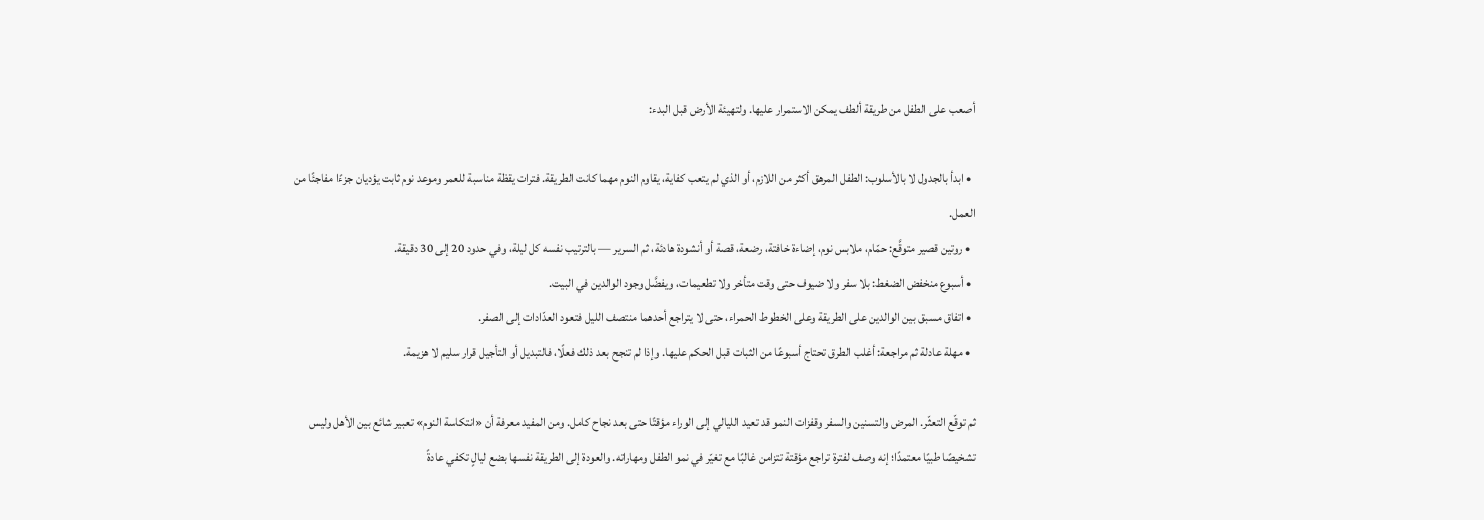أصعب على الطفل من طريقة ألطف يمكن الاستمرار عليها. ولتهيئة الأرض قبل البدء:

  • ابدأ بالجدول لا بالأسلوب: الطفل المرهق أكثر من اللازم، أو الذي لم يتعب كفاية، يقاوم النوم مهما كانت الطريقة. فترات يقظة مناسبة للعمر وموعد نوم ثابت يؤديان جزءًا مفاجئًا من العمل.
  • روتين قصير متوقَّع: حمّام، ملابس نوم، إضاءة خافتة، رضعة، قصة أو أنشودة هادئة، ثم السرير — بالترتيب نفسه كل ليلة، وفي حدود 20 إلى 30 دقيقة.
  • أسبوع منخفض الضغط: بلا سفر ولا ضيوف حتى وقت متأخر ولا تطعيمات، ويفضَّل وجود الوالدين في البيت.
  • اتفاق مسبق بين الوالدين على الطريقة وعلى الخطوط الحمراء، حتى لا يتراجع أحدهما منتصف الليل فتعود العدّادات إلى الصفر.
  • مهلة عادلة ثم مراجعة: أغلب الطرق تحتاج أسبوعًا من الثبات قبل الحكم عليها. وإذا لم تنجح بعد ذلك فعلًا، فالتبديل أو التأجيل قرار سليم لا هزيمة.

ثم توقّع التعثّر. المرض والتسنين والسفر وقفزات النمو قد تعيد الليالي إلى الوراء مؤقتًا حتى بعد نجاح كامل. ومن المفيد معرفة أن «انتكاسة النوم» تعبير شائع بين الأهل وليس تشخيصًا طبيًا معتمدًا؛ إنه وصف لفترة تراجع مؤقتة تتزامن غالبًا مع تغيّر في نمو الطفل ومهاراته. والعودة إلى الطريقة نفسها بضع ليالٍ تكفي عادةً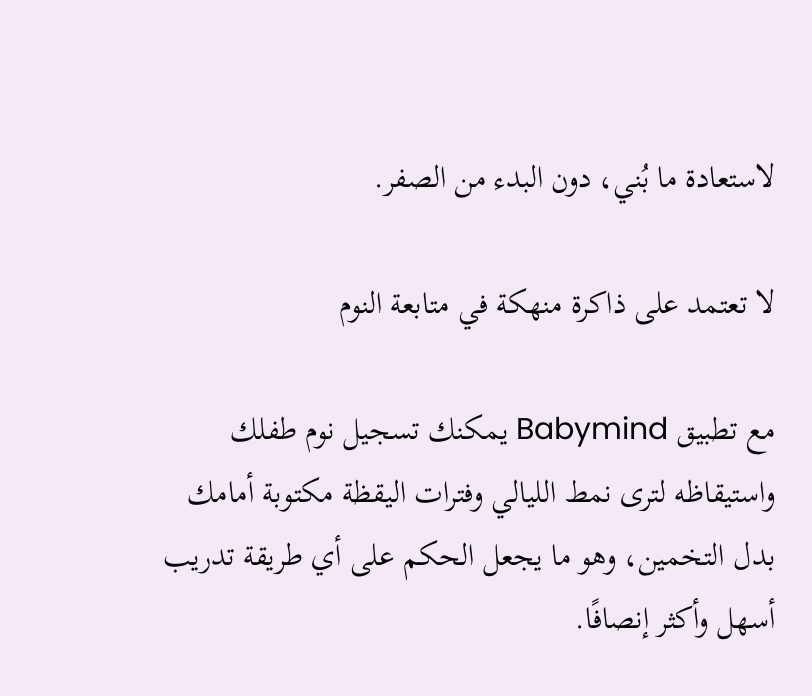لاستعادة ما بُني، دون البدء من الصفر.

لا تعتمد على ذاكرة منهكة في متابعة النوم

مع تطبيق Babymind يمكنك تسجيل نوم طفلك واستيقاظه لترى نمط الليالي وفترات اليقظة مكتوبة أمامك بدل التخمين، وهو ما يجعل الحكم على أي طريقة تدريب أسهل وأكثر إنصافًا.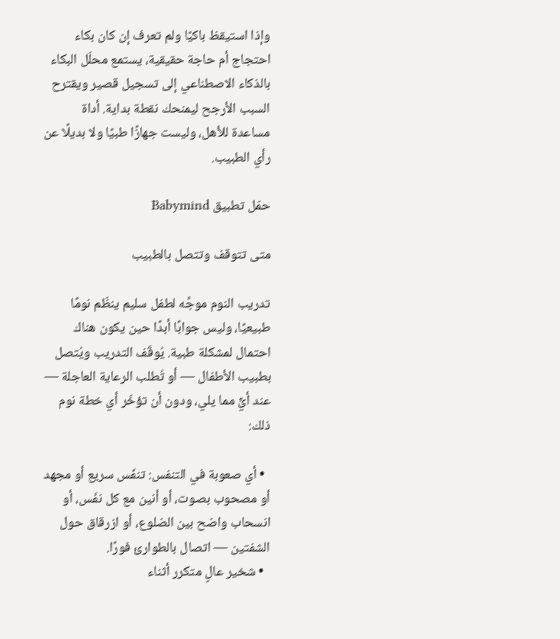وإذا استيقظ باكيًا ولم تعرف إن كان بكاء احتجاج أم حاجة حقيقية، يستمع محلّل البكاء بالذكاء الاصطناعي إلى تسجيل قصير ويقترح السبب الأرجح ليمنحك نقطة بداية. أداة مساعدة للأهل، وليست جهازًا طبيًا ولا بديلًا عن رأي الطبيب.

حمّل تطبيق Babymind

متى تتوقف وتتصل بالطبيب

تدريب النوم موجَّه لطفل سليم ينظّم نومًا طبيعيًا، وليس جوابًا أبدًا حين يكون هناك احتمال لمشكلة طبية. يُوقَف التدريب ويُتصل بطبيب الأطفال — أو تُطلب الرعاية العاجلة — عند أيٍّ مما يلي، ودون أن تؤخّر أي خطة نوم ذلك:

  • أي صعوبة في التنفس: تنفّس سريع أو مجهد أو مصحوب بصوت، أو أنين مع كل نفَس، أو انسحاب واضح بين الضلوع، أو ازرقاق حول الشفتين — اتصال بالطوارئ فورًا.
  • شخير عالٍ متكرر أثناء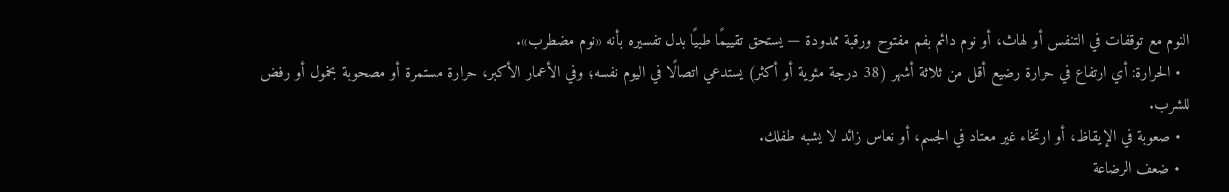النوم مع توقفات في التنفس أو لهاث، أو نوم دائم بفم مفتوح ورقبة ممدودة — يستحق تقييمًا طبيًا بدل تفسيره بأنه «نوم مضطرب».
  • الحرارة: أي ارتفاع في حرارة رضيع أقل من ثلاثة أشهر (38 درجة مئوية أو أكثر) يستدعي اتصالًا في اليوم نفسه؛ وفي الأعمار الأكبر، حرارة مستمرة أو مصحوبة بخمول أو رفض للشرب.
  • صعوبة في الإيقاظ، أو ارتخاء غير معتاد في الجسم، أو نعاس زائد لا يشبه طفلك.
  • ضعف الرضاعة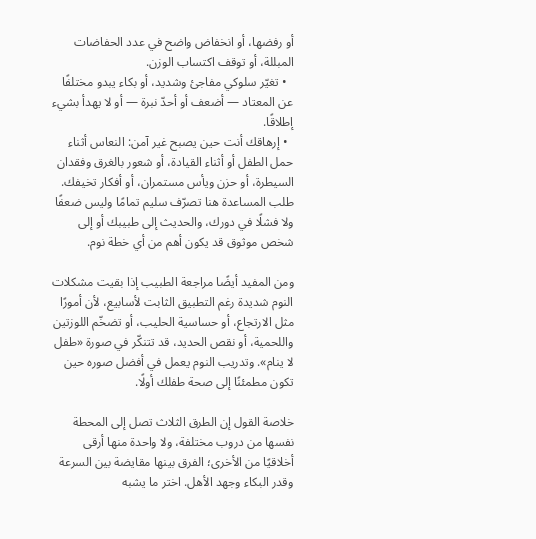أو رفضها، أو انخفاض واضح في عدد الحفاضات المبللة، أو توقف اكتساب الوزن.
  • تغيّر سلوكي مفاجئ وشديد، أو بكاء يبدو مختلفًا عن المعتاد — أضعف أو أحدّ نبرة — أو لا يهدأ بشيء إطلاقًا.
  • إرهاقك أنت حين يصبح غير آمن: النعاس أثناء حمل الطفل أو أثناء القيادة، أو شعور بالغرق وفقدان السيطرة، أو حزن ويأس مستمران، أو أفكار تخيفك. طلب المساعدة هنا تصرّف سليم تمامًا وليس ضعفًا ولا فشلًا في دورك، والحديث إلى طبيبك أو إلى شخص موثوق قد يكون أهم من أي خطة نوم.

ومن المفيد أيضًا مراجعة الطبيب إذا بقيت مشكلات النوم شديدة رغم التطبيق الثابت لأسابيع، لأن أمورًا مثل الارتجاع، أو حساسية الحليب، أو تضخّم اللوزتين واللحمية، أو نقص الحديد، قد تتنكّر في صورة «طفل لا ينام». وتدريب النوم يعمل في أفضل صوره حين تكون مطمئنًا إلى صحة طفلك أولًا.

خلاصة القول إن الطرق الثلاث تصل إلى المحطة نفسها من دروب مختلفة، ولا واحدة منها أرقى أخلاقيًا من الأخرى؛ الفرق بينها مقايضة بين السرعة وقدر البكاء وجهد الأهل. اختر ما يشبه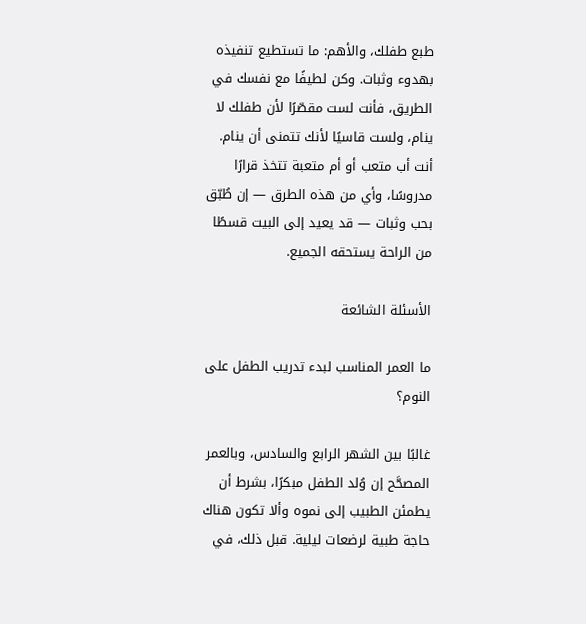طبع طفلك، والأهم: ما تستطيع تنفيذه بهدوء وثبات. وكن لطيفًا مع نفسك في الطريق، فأنت لست مقصّرًا لأن طفلك لا ينام، ولست قاسيًا لأنك تتمنى أن ينام. أنت أب متعب أو أم متعبة تتخذ قرارًا مدروسًا، وأي من هذه الطرق — إن طُبّق بحب وثبات — قد يعيد إلى البيت قسطًا من الراحة يستحقه الجميع.

الأسئلة الشائعة

ما العمر المناسب لبدء تدريب الطفل على النوم؟

غالبًا بين الشهر الرابع والسادس، وبالعمر المصحَّح إن وُلد الطفل مبكرًا، بشرط أن يطمئن الطبيب إلى نموه وألا تكون هناك حاجة طبية لرضعات ليلية. قبل ذلك، في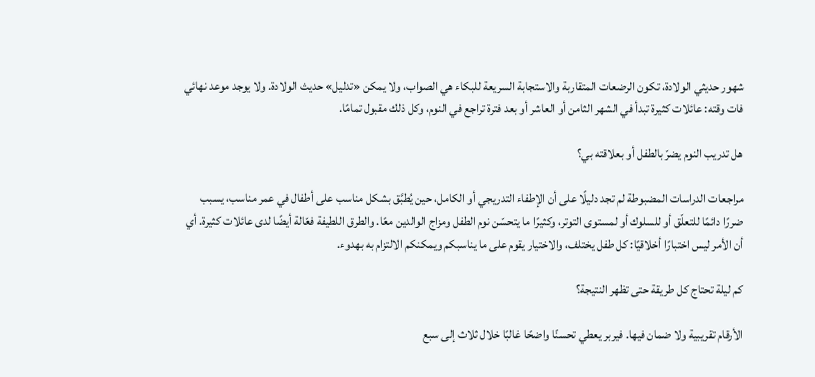شهور حديثي الولادة، تكون الرضعات المتقاربة والاستجابة السريعة للبكاء هي الصواب، ولا يمكن «تدليل» حديث الولادة. ولا يوجد موعد نهائي فات وقته: عائلات كثيرة تبدأ في الشهر الثامن أو العاشر أو بعد فترة تراجع في النوم، وكل ذلك مقبول تمامًا.

هل تدريب النوم يضرّ بالطفل أو بعلاقته بي؟

مراجعات الدراسات المضبوطة لم تجد دليلًا على أن الإطفاء التدريجي أو الكامل، حين يُطبَّق بشكل مناسب على أطفال في عمر مناسب، يسبب ضررًا دائمًا للتعلّق أو للسلوك أو لمستوى التوتر، وكثيرًا ما يتحسّن نوم الطفل ومزاج الوالدين معًا. والطرق اللطيفة فعّالة أيضًا لدى عائلات كثيرة. أي أن الأمر ليس اختبارًا أخلاقيًا: كل طفل يختلف، والاختيار يقوم على ما يناسبكم ويمكنكم الالتزام به بهدوء.

كم ليلة تحتاج كل طريقة حتى تظهر النتيجة؟

الأرقام تقريبية ولا ضمان فيها. فيربر يعطي تحسنًا واضحًا غالبًا خلال ثلاث إلى سبع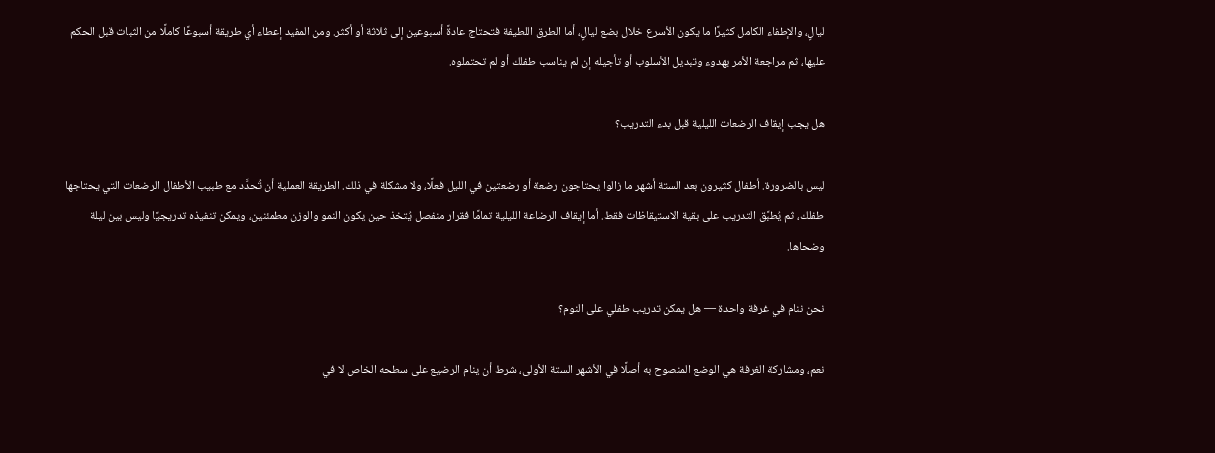ليالٍ، والإطفاء الكامل كثيرًا ما يكون الأسرع خلال بضع ليالٍ، أما الطرق اللطيفة فتحتاج عادةً أسبوعين إلى ثلاثة أو أكثر. ومن المفيد إعطاء أي طريقة أسبوعًا كاملًا من الثبات قبل الحكم عليها، ثم مراجعة الأمر بهدوء وتبديل الأسلوب أو تأجيله إن لم يناسب طفلك أو لم تحتملوه.

هل يجب إيقاف الرضعات الليلية قبل بدء التدريب؟

ليس بالضرورة. أطفال كثيرون بعد الستة أشهر ما زالوا يحتاجون رضعة أو رضعتين في الليل فعلًا، ولا مشكلة في ذلك. الطريقة العملية أن تُحدَّد مع طبيب الأطفال الرضعات التي يحتاجها طفلك، ثم يُطبَّق التدريب على بقية الاستيقاظات فقط. أما إيقاف الرضاعة الليلية تمامًا فقرار منفصل يُتخذ حين يكون النمو والوزن مطمئنين، ويمكن تنفيذه تدريجيًا وليس بين ليلة وضحاها.

نحن ننام في غرفة واحدة — هل يمكن تدريب طفلي على النوم؟

نعم، ومشاركة الغرفة هي الوضع المنصوح به أصلًا في الأشهر الستة الأولى، شرط أن ينام الرضيع على سطحه الخاص لا في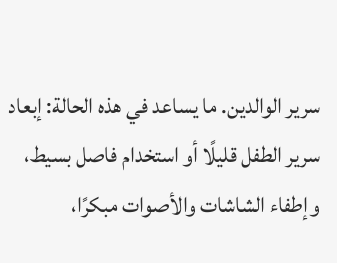سرير الوالدين. ما يساعد في هذه الحالة: إبعاد سرير الطفل قليلًا أو استخدام فاصل بسيط، وإطفاء الشاشات والأصوات مبكرًا،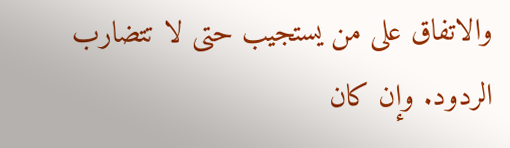والاتفاق على من يستجيب حتى لا تتضارب الردود. وإن كان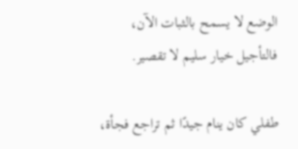الوضع لا يسمح بالثبات الآن، فالتأجيل خيار سليم لا تقصير.

طفلي كان ينام جيدًا ثم تراجع فجأة،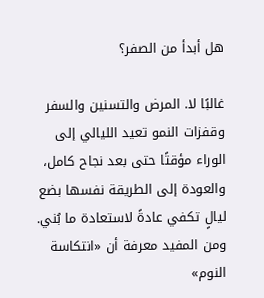هل أبدأ من الصفر؟

غالبًا لا. المرض والتسنين والسفر وقفزات النمو تعيد الليالي إلى الوراء مؤقتًا حتى بعد نجاح كامل، والعودة إلى الطريقة نفسها بضع ليالٍ تكفي عادةً لاستعادة ما بُني. ومن المفيد معرفة أن «انتكاسة النوم»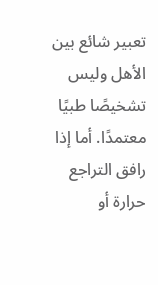تعبير شائع بين الأهل وليس تشخيصًا طبيًا معتمدًا. أما إذا رافق التراجع حرارة أو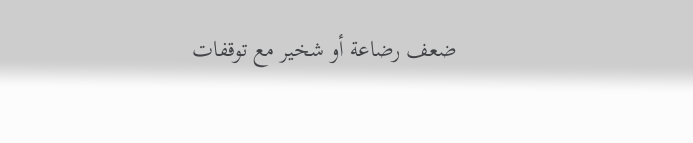ضعف رضاعة أو شخير مع توقفات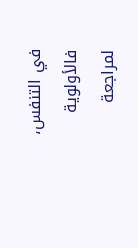في التنفس، فالأولوية لمراجعة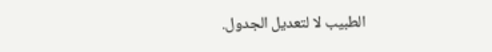الطبيب لا لتعديل الجدول.